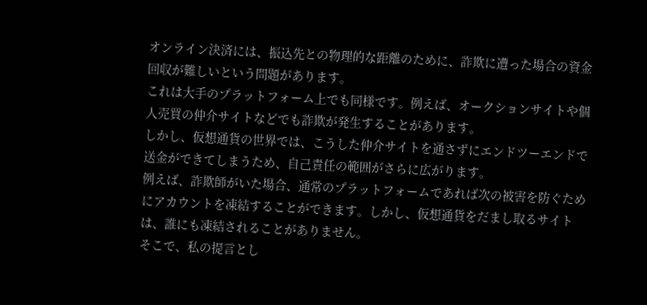オンライン決済には、振込先との物理的な距離のために、詐欺に遭った場合の資金回収が難しいという問題があります。
これは大手のプラットフォーム上でも同様です。例えば、オークションサイトや個人売買の仲介サイトなどでも詐欺が発生することがあります。
しかし、仮想通貨の世界では、こうした仲介サイトを通さずにエンドツーエンドで送金ができてしまうため、自己責任の範囲がさらに広がります。
例えば、詐欺師がいた場合、通常のプラットフォームであれば次の被害を防ぐためにアカウントを凍結することができます。しかし、仮想通貨をだまし取るサイトは、誰にも凍結されることがありません。
そこで、私の提言とし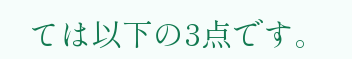ては以下の3点です。